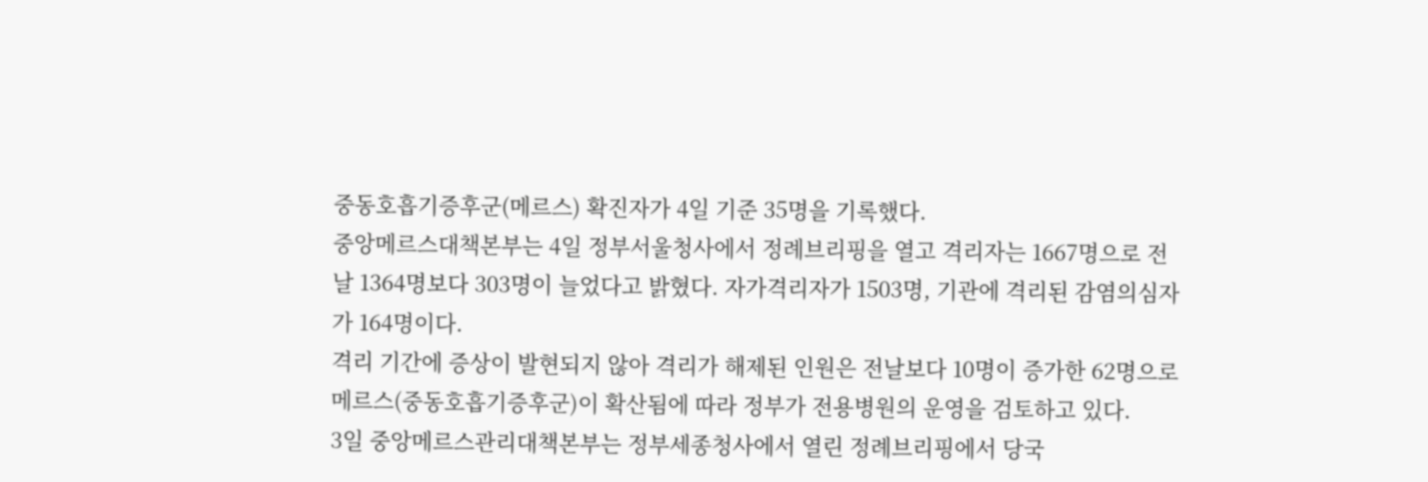중동호흡기증후군(메르스) 확진자가 4일 기준 35명을 기록했다.
중앙메르스대책본부는 4일 정부서울청사에서 정례브리핑을 열고 격리자는 1667명으로 전날 1364명보다 303명이 늘었다고 밝혔다. 자가격리자가 1503명, 기관에 격리된 감염의심자가 164명이다.
격리 기간에 증상이 발현되지 않아 격리가 해제된 인원은 전날보다 10명이 증가한 62명으로
메르스(중동호흡기증후군)이 확산됨에 따라 정부가 전용병원의 운영을 검토하고 있다.
3일 중앙메르스관리대책본부는 정부세종청사에서 열린 정례브리핑에서 당국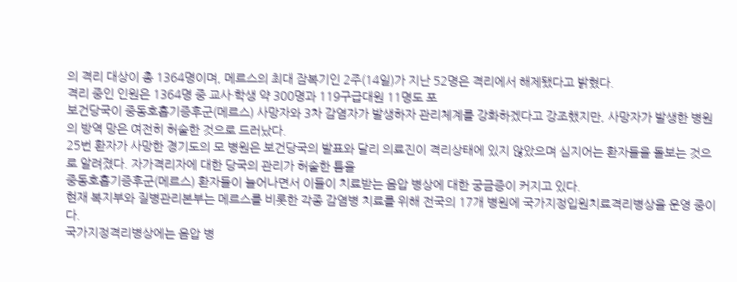의 격리 대상이 총 1364명이며, 메르스의 최대 잠복기인 2주(14일)가 지난 52명은 격리에서 해제됐다고 밝혔다.
격리 중인 인원은 1364명 중 교사·학생 약 300명과 119구급대원 11명도 포
보건당국이 중동호흡기증후군(메르스) 사망자와 3차 감염자가 발생하자 관리체계를 강화하겠다고 강조했지만, 사망자가 발생한 병원의 방역 망은 여전히 허술한 것으로 드러났다.
25번 환자가 사망한 경기도의 모 병원은 보건당국의 발표와 달리 의료진이 격리상태에 있지 않았으며 심지어는 환자들을 돌보는 것으로 알려졌다. 자가격리자에 대한 당국의 관리가 허술한 틈을
중동호흡기증후군(메르스) 환자들이 늘어나면서 이들이 치료받는 음압 병상에 대한 궁금증이 커지고 있다.
현재 복지부와 질병관리본부는 메르스를 비롯한 각종 감염병 치료를 위해 전국의 17개 병원에 국가지정입원치료격리병상을 운영 중이다.
국가지정격리병상에는 음압 병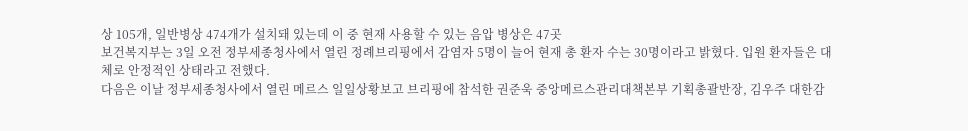상 105개, 일반병상 474개가 설치돼 있는데 이 중 현재 사용할 수 있는 음압 병상은 47곳
보건복지부는 3일 오전 정부세종청사에서 열린 정례브리핑에서 감염자 5명이 늘어 현재 총 환자 수는 30명이라고 밝혔다. 입원 환자들은 대체로 안정적인 상태라고 전했다.
다음은 이날 정부세종청사에서 열린 메르스 일일상황보고 브리핑에 참석한 권준욱 중앙메르스관리대책본부 기획총괄반장, 김우주 대한감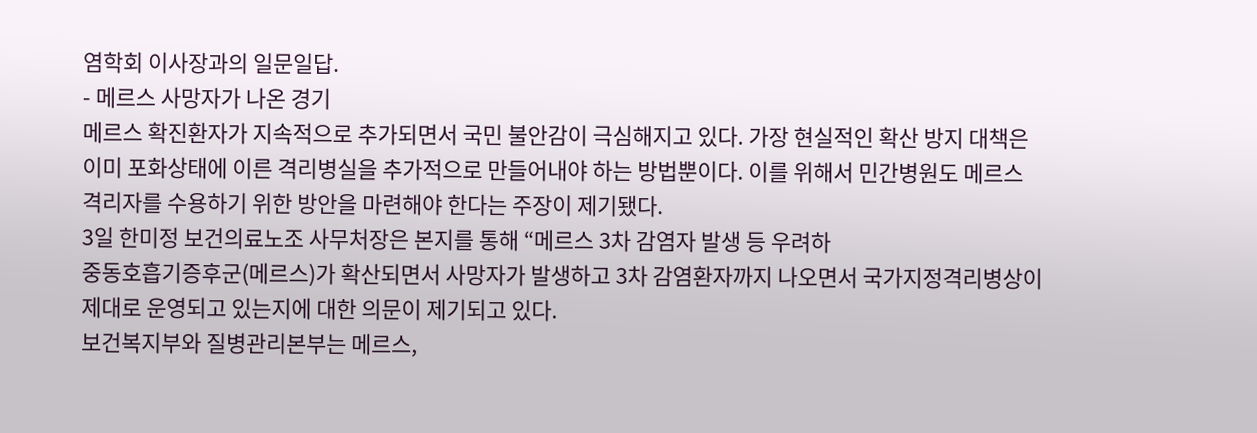염학회 이사장과의 일문일답.
- 메르스 사망자가 나온 경기
메르스 확진환자가 지속적으로 추가되면서 국민 불안감이 극심해지고 있다. 가장 현실적인 확산 방지 대책은 이미 포화상태에 이른 격리병실을 추가적으로 만들어내야 하는 방법뿐이다. 이를 위해서 민간병원도 메르스 격리자를 수용하기 위한 방안을 마련해야 한다는 주장이 제기됐다.
3일 한미정 보건의료노조 사무처장은 본지를 통해 “메르스 3차 감염자 발생 등 우려하
중동호흡기증후군(메르스)가 확산되면서 사망자가 발생하고 3차 감염환자까지 나오면서 국가지정격리병상이 제대로 운영되고 있는지에 대한 의문이 제기되고 있다.
보건복지부와 질병관리본부는 메르스,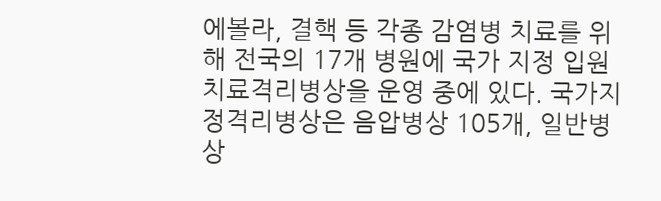에볼라, 결핵 등 각종 감염병 치료를 위해 전국의 17개 병원에 국가 지정 입원치료격리병상을 운영 중에 있다. 국가지정격리병상은 음압병상 105개, 일반병상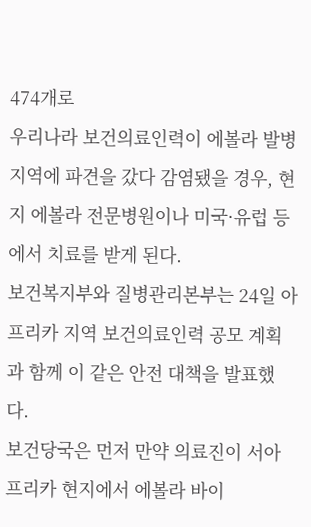474개로
우리나라 보건의료인력이 에볼라 발병지역에 파견을 갔다 감염됐을 경우, 현지 에볼라 전문병원이나 미국·유럽 등에서 치료를 받게 된다.
보건복지부와 질병관리본부는 24일 아프리카 지역 보건의료인력 공모 계획과 함께 이 같은 안전 대책을 발표했다.
보건당국은 먼저 만약 의료진이 서아프리카 현지에서 에볼라 바이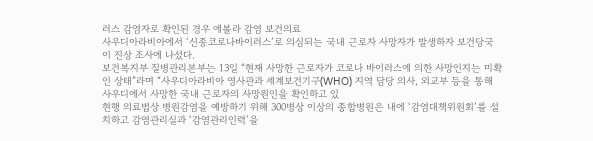러스 감염자로 확인된 경우 에볼라 감염 보건의료
사우디아라비아에서 ‘신종코로나바이러스’로 의심되는 국내 근로자 사망자가 발생하자 보건당국이 진상 조사에 나섰다.
보건복지부 질병관리본부는 13일 “현재 사망한 근로자가 코로나 바이러스에 의한 사망인지는 미확인 상태”라며 “사우디아라비아 영사관과 세계보건기구(WHO) 지역 담당 의사, 외교부 등을 통해 사우디에서 사망한 국내 근로자의 사망원인을 확인하고 있
현행 의료법상 병원감염을 예방하기 위해 300병상 이상의 종합병원은 내에 ‘감염대책위원회’를 설치하고 감염관리실과 ‘감염관리인력’을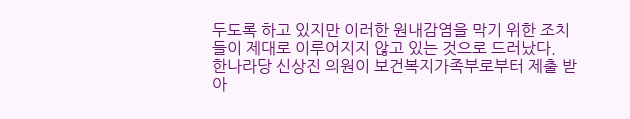두도록 하고 있지만 이러한 원내감염을 막기 위한 조치들이 제대로 이루어지지 않고 있는 것으로 드러났다.
한나라당 신상진 의원이 보건복지가족부로부터 제출 받아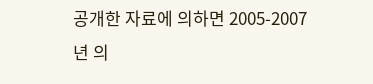공개한 자료에 의하면 2005-2007년 의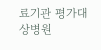료기관 평가대상병원